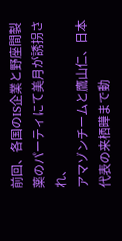前回、各国のIS企業と野座間製薬のパーティにて美月が誘拐され、
アマゾンチームと鷹山仁、日本代表の来栖曄まで動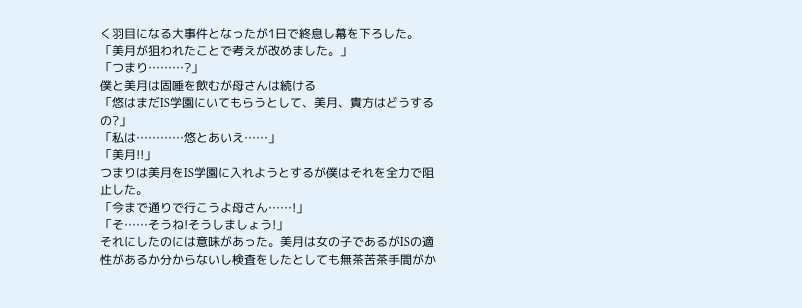く羽目になる大事件となったが1日で終息し幕を下ろした。
「美月が狙われたことで考えが改めました。」
「つまり………?」
僕と美月は固唾を飲むが母さんは続ける
「悠はまだIS学園にいてもらうとして、美月、貴方はどうするの?」
「私は…………悠とあいえ……」
「美月!!」
つまりは美月をIS学園に入れようとするが僕はそれを全力で阻止した。
「今まで通りで行こうよ母さん……!」
「そ……そうね!そうしましょう!」
それにしたのには意味があった。美月は女の子であるがISの適性があるか分からないし検査をしたとしても無茶苦茶手間がか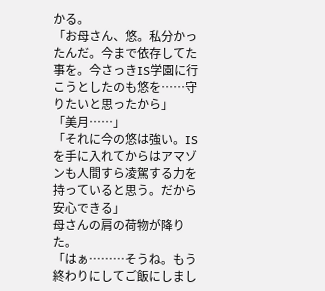かる。
「お母さん、悠。私分かったんだ。今まで依存してた事を。今さっきIS学園に行こうとしたのも悠を……守りたいと思ったから」
「美月……」
「それに今の悠は強い。ISを手に入れてからはアマゾンも人間すら凌駕する力を持っていると思う。だから安心できる」
母さんの肩の荷物が降りた。
「はぁ………そうね。もう終わりにしてご飯にしまし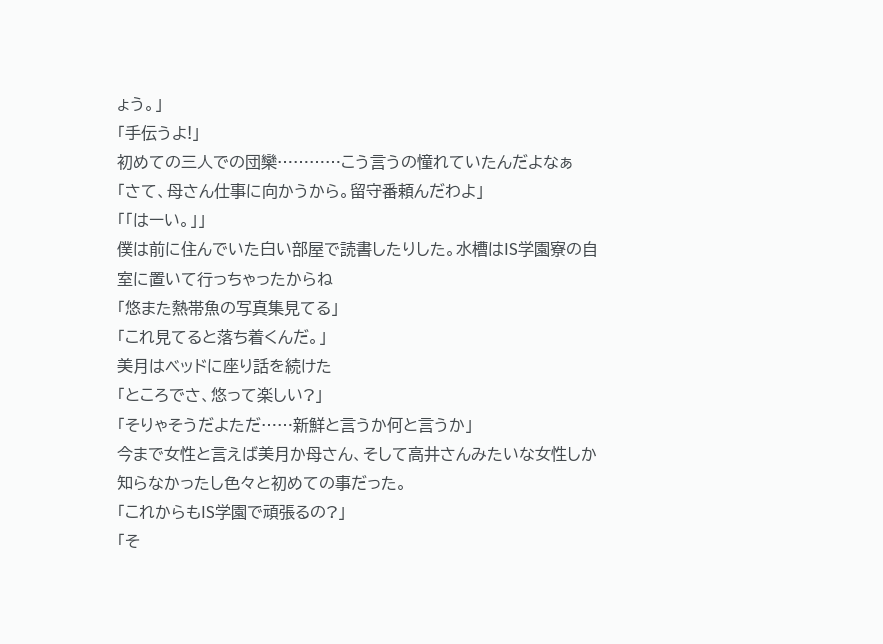ょう。」
「手伝うよ!」
初めての三人での団欒…………こう言うの憧れていたんだよなぁ
「さて、母さん仕事に向かうから。留守番頼んだわよ」
「「はーい。」」
僕は前に住んでいた白い部屋で読書したりした。水槽はIS学園寮の自室に置いて行っちゃったからね
「悠また熱帯魚の写真集見てる」
「これ見てると落ち着くんだ。」
美月はベッドに座り話を続けた
「ところでさ、悠って楽しい?」
「そりゃそうだよただ……新鮮と言うか何と言うか」
今まで女性と言えば美月か母さん、そして高井さんみたいな女性しか知らなかったし色々と初めての事だった。
「これからもIS学園で頑張るの?」
「そ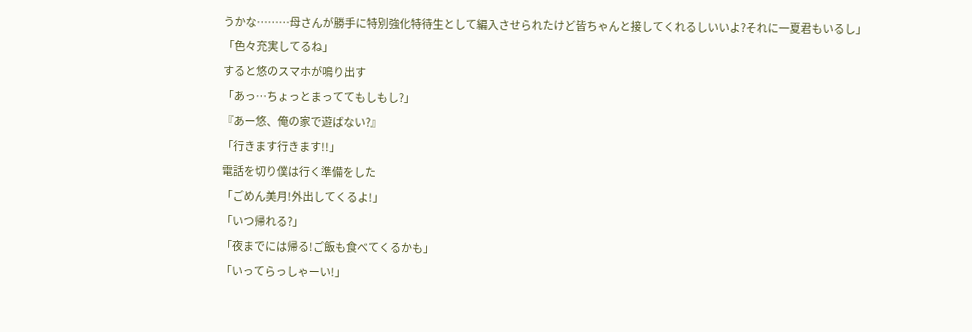うかな………母さんが勝手に特別強化特待生として編入させられたけど皆ちゃんと接してくれるしいいよ?それに一夏君もいるし」
「色々充実してるね」
すると悠のスマホが鳴り出す
「あっ…ちょっとまっててもしもし?」
『あー悠、俺の家で遊ばない?』
「行きます行きます!!」
電話を切り僕は行く準備をした
「ごめん美月!外出してくるよ!」
「いつ帰れる?」
「夜までには帰る!ご飯も食べてくるかも」
「いってらっしゃーい!」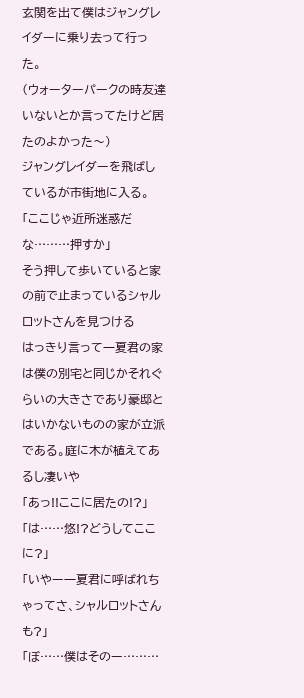玄関を出て僕はジャングレイダーに乗り去って行った。
(ウォーターパークの時友達いないとか言ってたけど居たのよかった〜)
ジャングレイダーを飛ばしているが市街地に入る。
「ここじゃ近所迷惑だな………押すか」
そう押して歩いていると家の前で止まっているシャルロットさんを見つける
はっきり言って一夏君の家は僕の別宅と同じかそれぐらいの大きさであり豪邸とはいかないものの家が立派である。庭に木が植えてあるし凄いや
「あっ!!ここに居たの!?」
「は……悠!?どうしてここに?」
「いやー一夏君に呼ばれちゃってさ、シャルロットさんも?」
「ぼ……僕はそのー………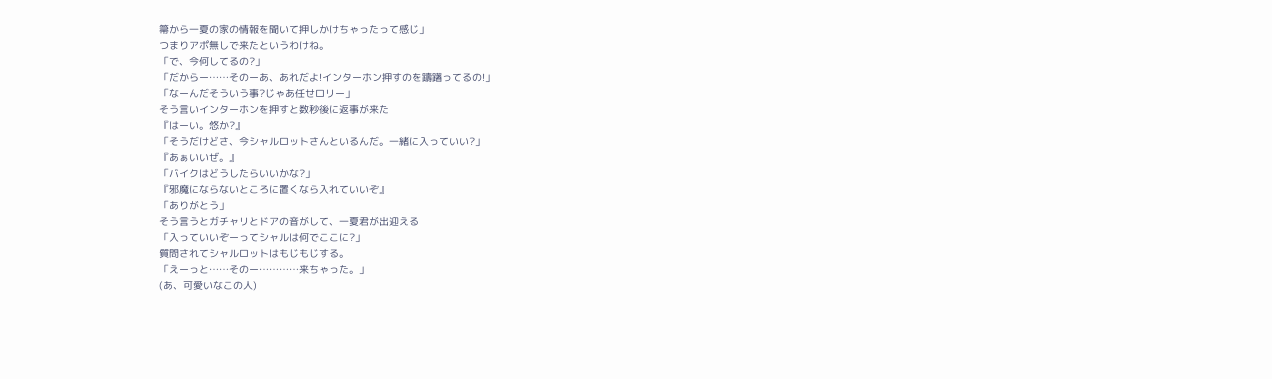箒から一夏の家の情報を聞いて押しかけちゃったって感じ」
つまりアポ無しで来たというわけね。
「で、今何してるの?」
「だからー……そのーあ、あれだよ!インターホン押すのを躊躇ってるの!」
「なーんだそういう事?じゃあ任せロリー」
そう言いインターホンを押すと数秒後に返事が来た
『はーい。悠か?』
「そうだけどさ、今シャルロットさんといるんだ。一緒に入っていい?」
『あぁいいぜ。』
「バイクはどうしたらいいかな?」
『邪魔にならないところに置くなら入れていいぞ』
「ありがとう」
そう言うとガチャリとドアの音がして、一夏君が出迎える
「入っていいぞーってシャルは何でここに?」
質問されてシャルロットはもじもじする。
「えーっと……そのー…………来ちゃった。」
(あ、可愛いなこの人)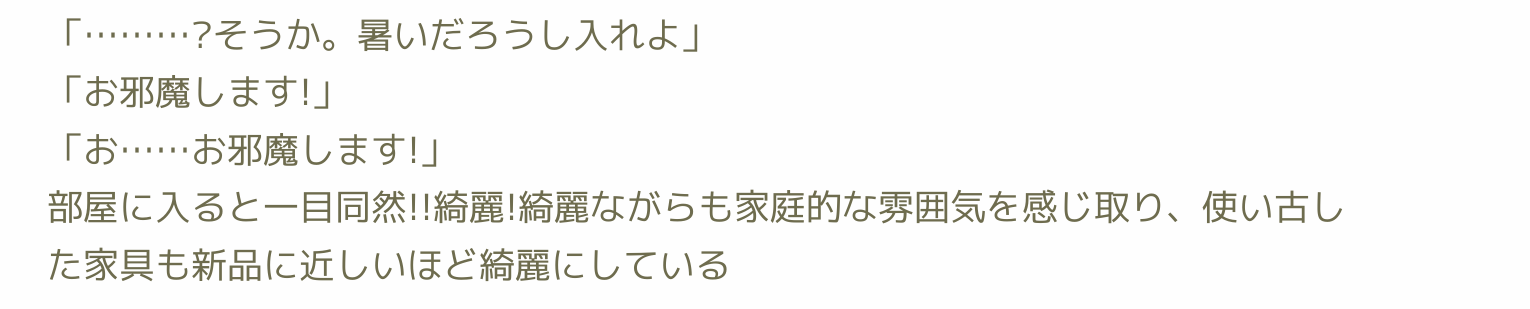「………?そうか。暑いだろうし入れよ」
「お邪魔します!」
「お……お邪魔します!」
部屋に入ると一目同然!!綺麗!綺麗ながらも家庭的な雰囲気を感じ取り、使い古した家具も新品に近しいほど綺麗にしている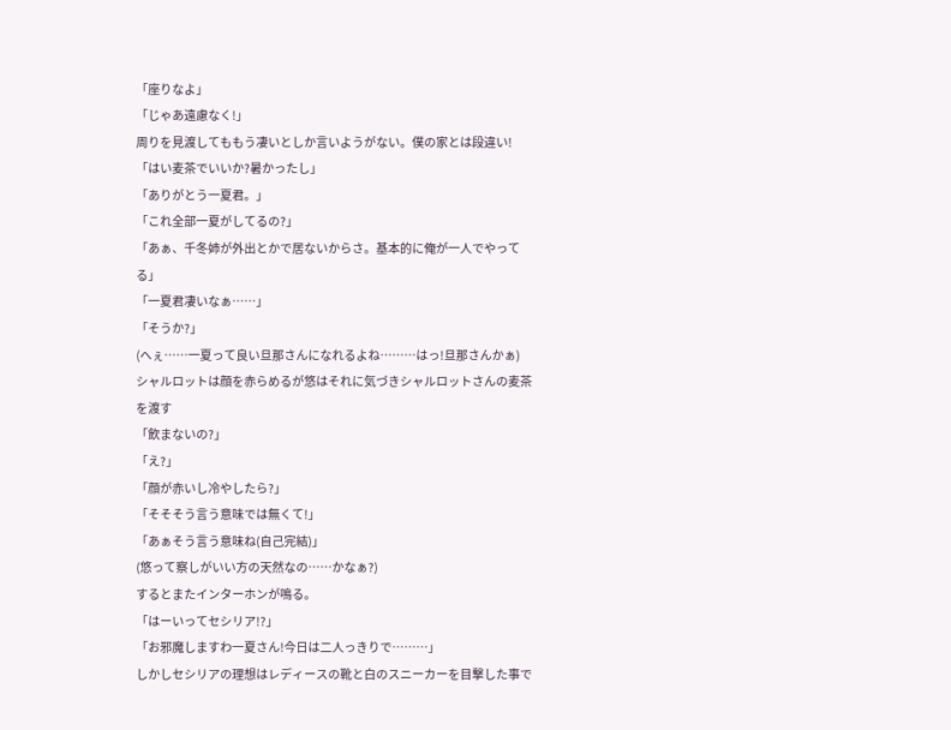「座りなよ」
「じゃあ遠慮なく!」
周りを見渡してももう凄いとしか言いようがない。僕の家とは段違い!
「はい麦茶でいいか?暑かったし」
「ありがとう一夏君。」
「これ全部一夏がしてるの?」
「あぁ、千冬姉が外出とかで居ないからさ。基本的に俺が一人でやってる」
「一夏君凄いなぁ……」
「そうか?」
(へぇ……一夏って良い旦那さんになれるよね………はっ!旦那さんかぁ)
シャルロットは顔を赤らめるが悠はそれに気づきシャルロットさんの麦茶を渡す
「飲まないの?」
「え?」
「顔が赤いし冷やしたら?」
「そそそう言う意味では無くて!」
「あぁそう言う意味ね(自己完結)」
(悠って察しがいい方の天然なの……かなぁ?)
するとまたインターホンが鳴る。
「はーいってセシリア!?」
「お邪魔しますわ一夏さん!今日は二人っきりで………」
しかしセシリアの理想はレディースの靴と白のスニーカーを目撃した事で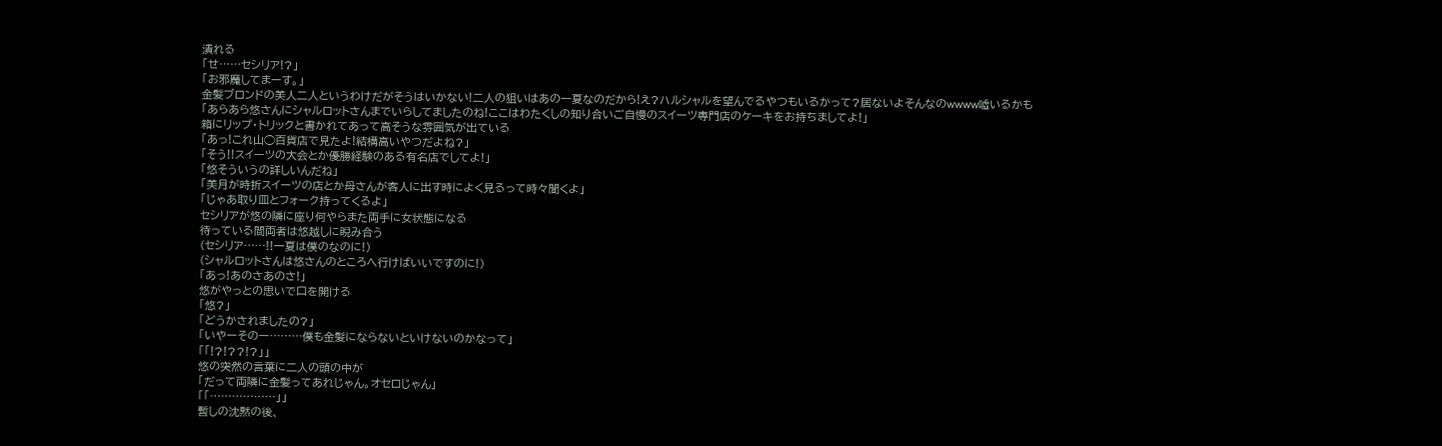潰れる
「せ……セシリア!?」
「お邪魔してまーす。」
金髪ブロンドの美人二人というわけだがそうはいかない!二人の狙いはあの一夏なのだから!え?ハルシャルを望んでるやつもいるかって?居ないよそんなのwwww嘘いるかも
「あらあら悠さんにシャルロットさんまでいらしてましたのね!ここはわたくしの知り合いご自慢のスイーツ専門店のケーキをお持ちましてよ!」
箱にリップ・トリックと書かれてあって高そうな雰囲気が出ている
「あっ!これ山◯百貨店で見たよ!結構高いやつだよね?」
「そう!!スイーツの大会とか優勝経験のある有名店でしてよ!」
「悠そういうの詳しいんだね」
「美月が時折スイーツの店とか母さんが客人に出す時によく見るって時々聞くよ」
「じゃあ取り皿とフォーク持ってくるよ」
セシリアが悠の隣に座り何やらまた両手に女状態になる
待っている間両者は悠越しに睨み合う
(セシリア……!!一夏は僕のなのに!)
(シャルロットさんは悠さんのところへ行けばいいですのに!)
「あっ!あのさあのさ!」
悠がやっとの思いで口を開ける
「悠?」
「どうかされましたの?」
「いやーそのー………僕も金髪にならないといけないのかなって」
「「!?!??!?」」
悠の突然の言葉に二人の頭の中が
「だって両隣に金髪ってあれじゃん。オセロじゃん」
「「………………」」
暫しの沈黙の後、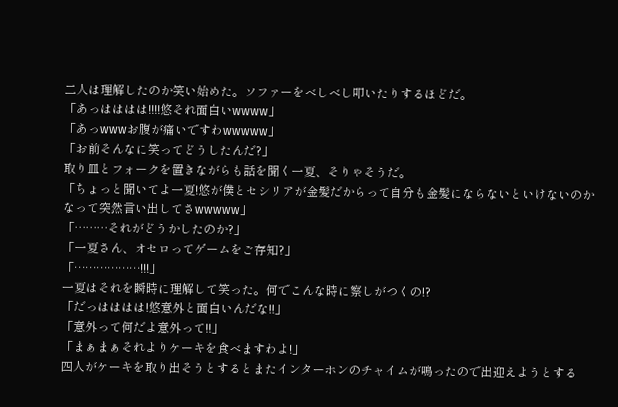二人は理解したのか笑い始めた。ソファーをべしべし叩いたりするほどだ。
「あっはははは!!!!悠それ面白いwwww」
「あっwwwお腹が痛いですわwwwww」
「お前そんなに笑ってどうしたんだ?」
取り皿とフォークを置きながらも話を聞く一夏、そりゃそうだ。
「ちょっと聞いてよ一夏!悠が僕とセシリアが金髪だからって自分も金髪にならないといけないのかなって突然言い出してさwwwww」
「………それがどうかしたのか?」
「一夏さん、オセロってゲームをご存知?」
「………………!!!」
一夏はそれを瞬時に理解して笑った。何でこんな時に察しがつくの!?
「だっはははは!悠意外と面白いんだな!!」
「意外って何だよ意外って!!」
「まぁまぁそれよりケーキを食べますわよ!」
四人がケーキを取り出そうとするとまたインターホンのチャイムが鳴ったので出迎えようとする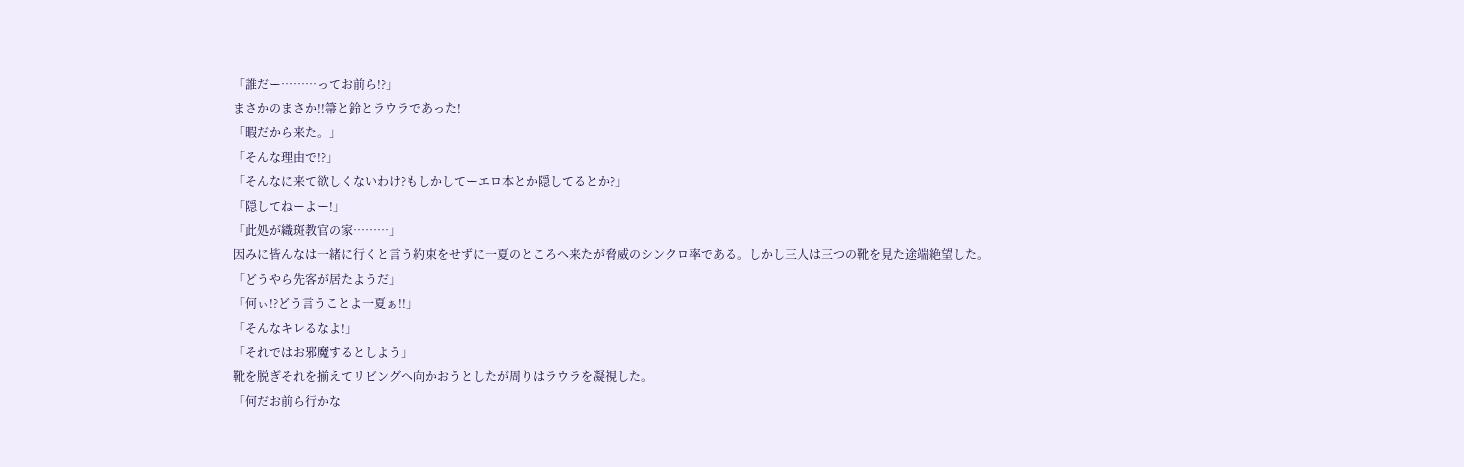「誰だー………ってお前ら!?」
まさかのまさか!!箒と鈴とラウラであった!
「暇だから来た。」
「そんな理由で!?」
「そんなに来て欲しくないわけ?もしかしてーエロ本とか隠してるとか?」
「隠してねーよー!」
「此処が織斑教官の家………」
因みに皆んなは一緒に行くと言う約束をせずに一夏のところへ来たが脅威のシンクロ率である。しかし三人は三つの靴を見た途端絶望した。
「どうやら先客が居たようだ」
「何ぃ!?どう言うことよ一夏ぁ!!」
「そんなキレるなよ!」
「それではお邪魔するとしよう」
靴を脱ぎそれを揃えてリビングへ向かおうとしたが周りはラウラを凝視した。
「何だお前ら行かな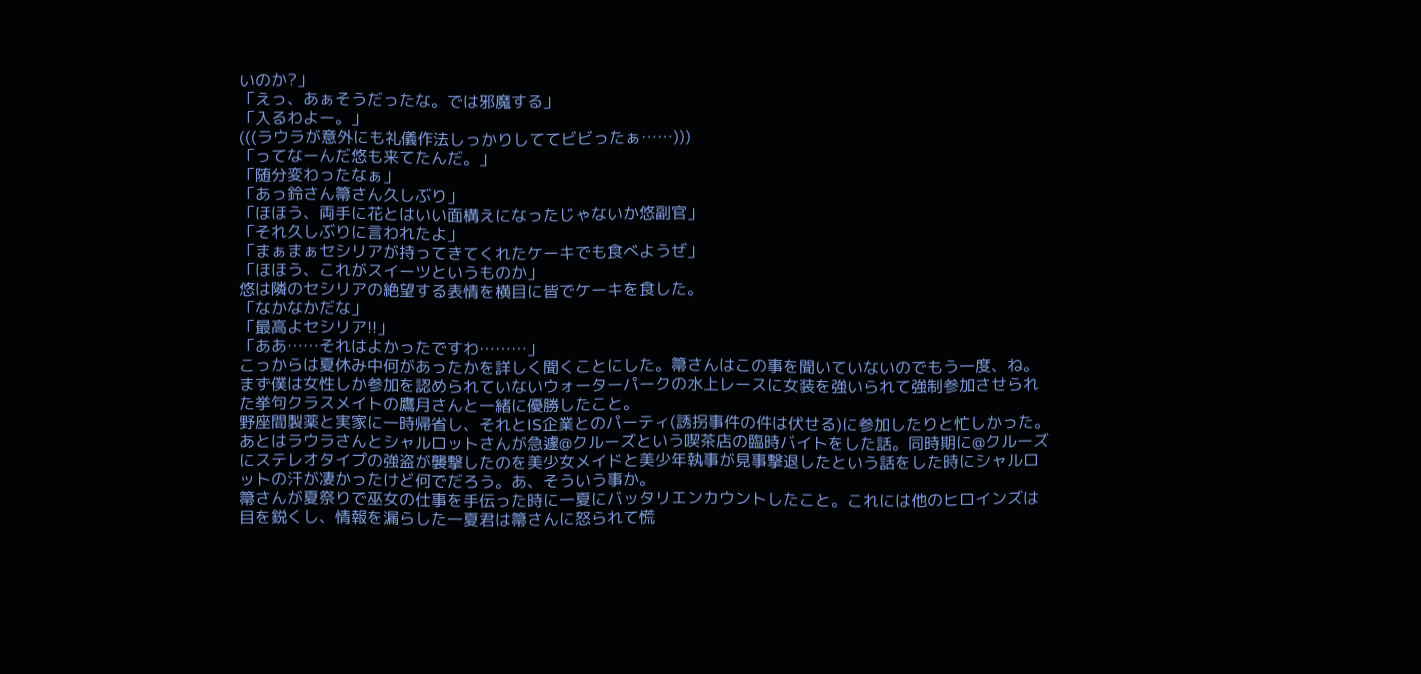いのか?」
「えっ、あぁそうだったな。では邪魔する」
「入るわよー。」
(((ラウラが意外にも礼儀作法しっかりしててビビったぁ……)))
「ってなーんだ悠も来てたんだ。」
「随分変わったなぁ」
「あっ鈴さん箒さん久しぶり」
「ほほう、両手に花とはいい面構えになったじゃないか悠副官」
「それ久しぶりに言われたよ」
「まぁまぁセシリアが持ってきてくれたケーキでも食べようぜ」
「ほほう、これがスイーツというものか」
悠は隣のセシリアの絶望する表情を横目に皆でケーキを食した。
「なかなかだな」
「最高よセシリア!!」
「ああ……それはよかったですわ………」
こっからは夏休み中何があったかを詳しく聞くことにした。箒さんはこの事を聞いていないのでもう一度、ね。
まず僕は女性しか参加を認められていないウォーターパークの水上レースに女装を強いられて強制参加させられた挙句クラスメイトの鷹月さんと一緒に優勝したこと。
野座間製薬と実家に一時帰省し、それとIS企業とのパーティ(誘拐事件の件は伏せる)に参加したりと忙しかった。
あとはラウラさんとシャルロットさんが急遽@クルーズという喫茶店の臨時バイトをした話。同時期に@クルーズにステレオタイプの強盗が襲撃したのを美少女メイドと美少年執事が見事撃退したという話をした時にシャルロットの汗が凄かったけど何でだろう。あ、そういう事か。
箒さんが夏祭りで巫女の仕事を手伝った時に一夏にバッタリエンカウントしたこと。これには他のヒロインズは目を鋭くし、情報を漏らした一夏君は箒さんに怒られて慌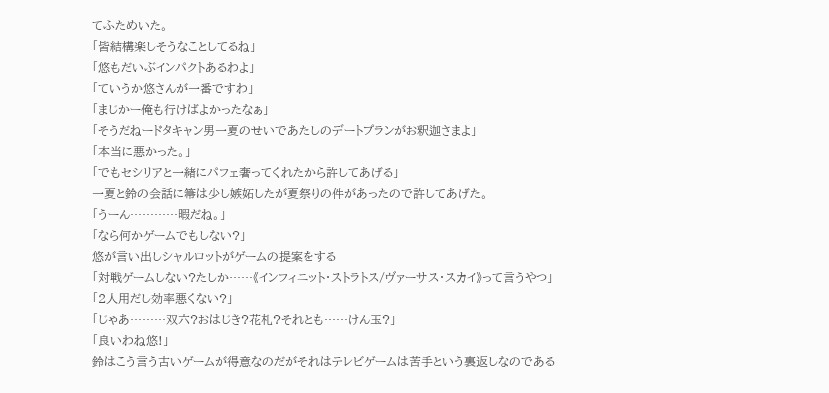てふためいた。
「皆結構楽しそうなことしてるね」
「悠もだいぶインパクトあるわよ」
「ていうか悠さんが一番ですわ」
「まじかー俺も行けばよかったなぁ」
「そうだねードタキャン男一夏のせいであたしのデートプランがお釈迦さまよ」
「本当に悪かった。」
「でもセシリアと一緒にパフェ奢ってくれたから許してあげる」
一夏と鈴の会話に箒は少し嫉妬したが夏祭りの件があったので許してあげた。
「うーん…………暇だね。」
「なら何かゲームでもしない?」
悠が言い出しシャルロットがゲームの提案をする
「対戦ゲームしない?たしか……《インフィニット・ストラトス/ヴァーサス・スカイ》って言うやつ」
「2人用だし効率悪くない?」
「じゃあ………双六?おはじき?花札?それとも……けん玉?」
「良いわね悠!」
鈴はこう言う古いゲームが得意なのだがそれはテレビゲームは苦手という裏返しなのである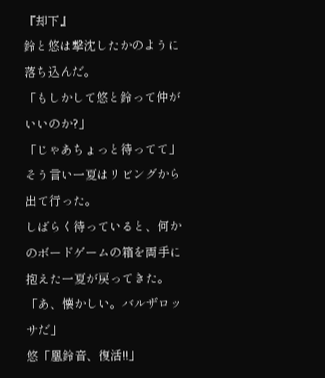『却下』
鈴と悠は撃沈したかのように落ち込んだ。
「もしかして悠と鈴って仲がいいのか?」
「じゃあちょっと待ってて」
そう言い一夏はリビングから出て行った。
しばらく待っていると、何かのボードゲームの箱を両手に抱えた一夏が戻ってきた。
「あ、懐かしい。バルザロッサだ」
悠「凰鈴音、復活!!」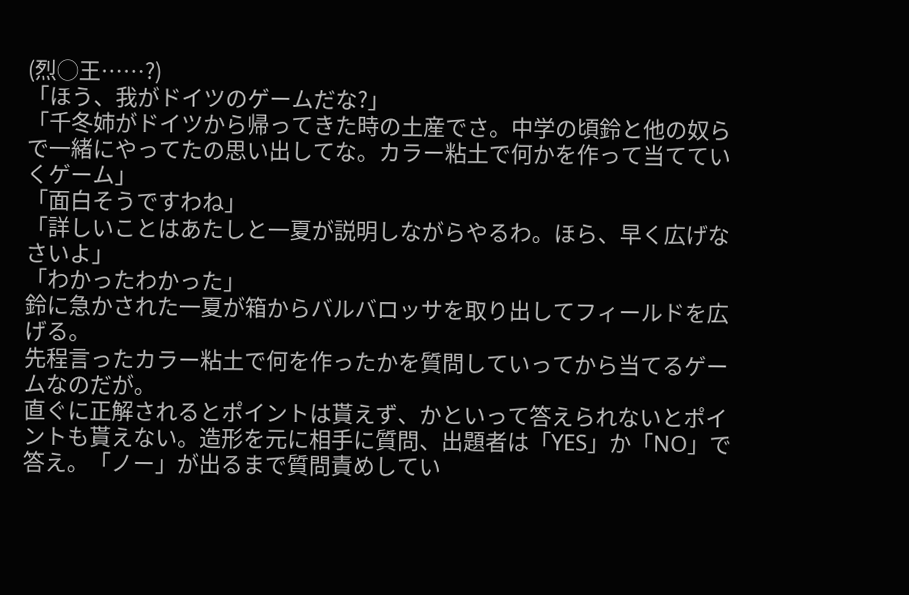(烈◯王……?)
「ほう、我がドイツのゲームだな?」
「千冬姉がドイツから帰ってきた時の土産でさ。中学の頃鈴と他の奴らで一緒にやってたの思い出してな。カラー粘土で何かを作って当てていくゲーム」
「面白そうですわね」
「詳しいことはあたしと一夏が説明しながらやるわ。ほら、早く広げなさいよ」
「わかったわかった」
鈴に急かされた一夏が箱からバルバロッサを取り出してフィールドを広げる。
先程言ったカラー粘土で何を作ったかを質問していってから当てるゲームなのだが。
直ぐに正解されるとポイントは貰えず、かといって答えられないとポイントも貰えない。造形を元に相手に質問、出題者は「YES」か「NO」で答え。「ノー」が出るまで質問責めしてい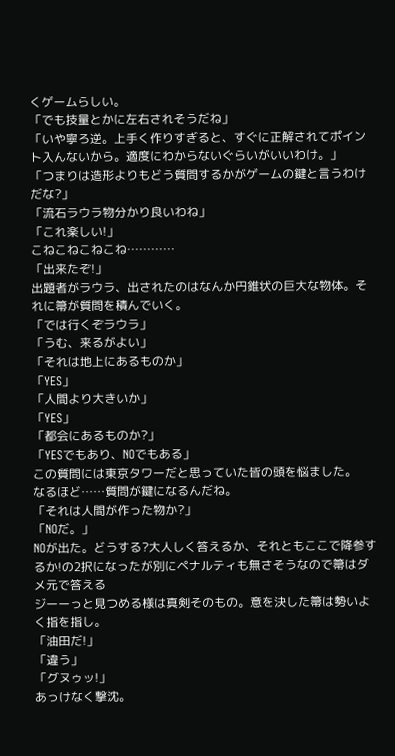くゲームらしい。
「でも技量とかに左右されそうだね」
「いや寧ろ逆。上手く作りすぎると、すぐに正解されてポイント入んないから。適度にわからないぐらいがいいわけ。」
「つまりは造形よりもどう質問するかがゲームの鍵と言うわけだな?」
「流石ラウラ物分かり良いわね」
「これ楽しい!」
こねこねこねこね…………
「出来たぞ!」
出題者がラウラ、出されたのはなんか円錐状の巨大な物体。それに箒が質問を積んでいく。
「では行くぞラウラ」
「うむ、来るがよい」
「それは地上にあるものか」
「YES」
「人間より大きいか」
「YES」
「都会にあるものか?」
「YESでもあり、NOでもある」
この質問には東京タワーだと思っていた皆の頭を悩ました。
なるほど……質問が鍵になるんだね。
「それは人間が作った物か?」
「NOだ。」
NOが出た。どうする?大人しく答えるか、それともここで降参するか!の2択になったが別にペナルティも無さそうなので箒はダメ元で答える
ジーーっと見つめる様は真剣そのもの。意を決した箒は勢いよく指を指し。
「油田だ!」
「違う」
「グヌゥッ!」
あっけなく撃沈。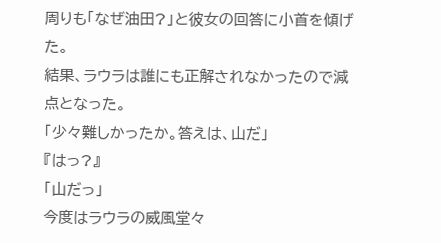周りも「なぜ油田?」と彼女の回答に小首を傾げた。
結果、ラウラは誰にも正解されなかったので減点となった。
「少々難しかったか。答えは、山だ」
『はっ?』
「山だっ」
今度はラウラの威風堂々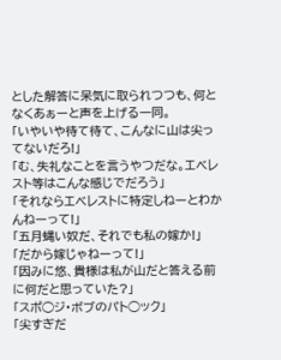とした解答に呆気に取られつつも、何となくあぁーと声を上げる一同。
「いやいや待て待て、こんなに山は尖ってないだろ!」
「む、失礼なことを言うやつだな。エベレスト等はこんな感じでだろう」
「それならエベレストに特定しねーとわかんねーって!」
「五月蝿い奴だ、それでも私の嫁か!」
「だから嫁じゃねーって!」
「因みに悠、貴様は私が山だと答える前に何だと思っていた?」
「スポ◯ジ・ボブのパト◯ック」
「尖すぎだ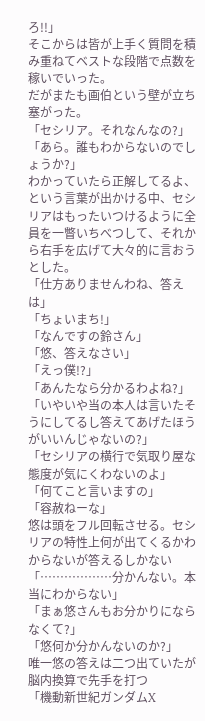ろ!!」
そこからは皆が上手く質問を積み重ねてベストな段階で点数を稼いでいった。
だがまたも画伯という壁が立ち塞がった。
「セシリア。それなんなの?」
「あら。誰もわからないのでしょうか?」
わかっていたら正解してるよ、という言葉が出かける中、セシリアはもったいつけるように全員を一瞥いちべつして、それから右手を広げて大々的に言おうとした。
「仕方ありませんわね、答えは」
「ちょいまち!」
「なんですの鈴さん」
「悠、答えなさい」
「えっ僕!?」
「あんたなら分かるわよね?」
「いやいや当の本人は言いたそうにしてるし答えてあげたほうがいいんじゃないの?」
「セシリアの横行で気取り屋な態度が気にくわないのよ」
「何てこと言いますの」
「容赦ねーな」
悠は頭をフル回転させる。セシリアの特性上何が出てくるかわからないが答えるしかない
「………………分かんない。本当にわからない」
「まぁ悠さんもお分かりにならなくて?」
「悠何か分かんないのか?」
唯一悠の答えは二つ出ていたが脳内換算で先手を打つ
「機動新世紀ガンダムX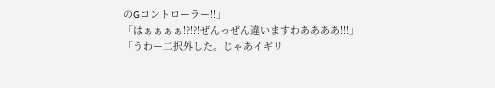のGコントローラー!!」
「はぁぁぁぁ!?!?!ぜんっぜん違いますわああああ!!!」
「うわー二択外した。じゃあイギリ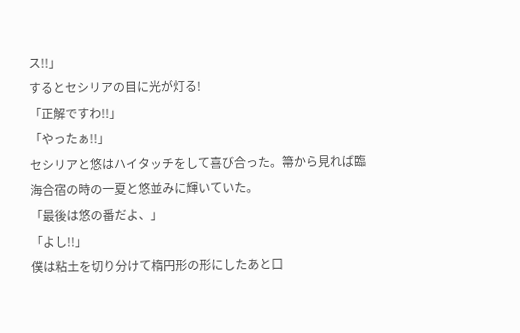ス!!」
するとセシリアの目に光が灯る!
「正解ですわ!!」
「やったぁ!!」
セシリアと悠はハイタッチをして喜び合った。箒から見れば臨海合宿の時の一夏と悠並みに輝いていた。
「最後は悠の番だよ、」
「よし!!」
僕は粘土を切り分けて楕円形の形にしたあと口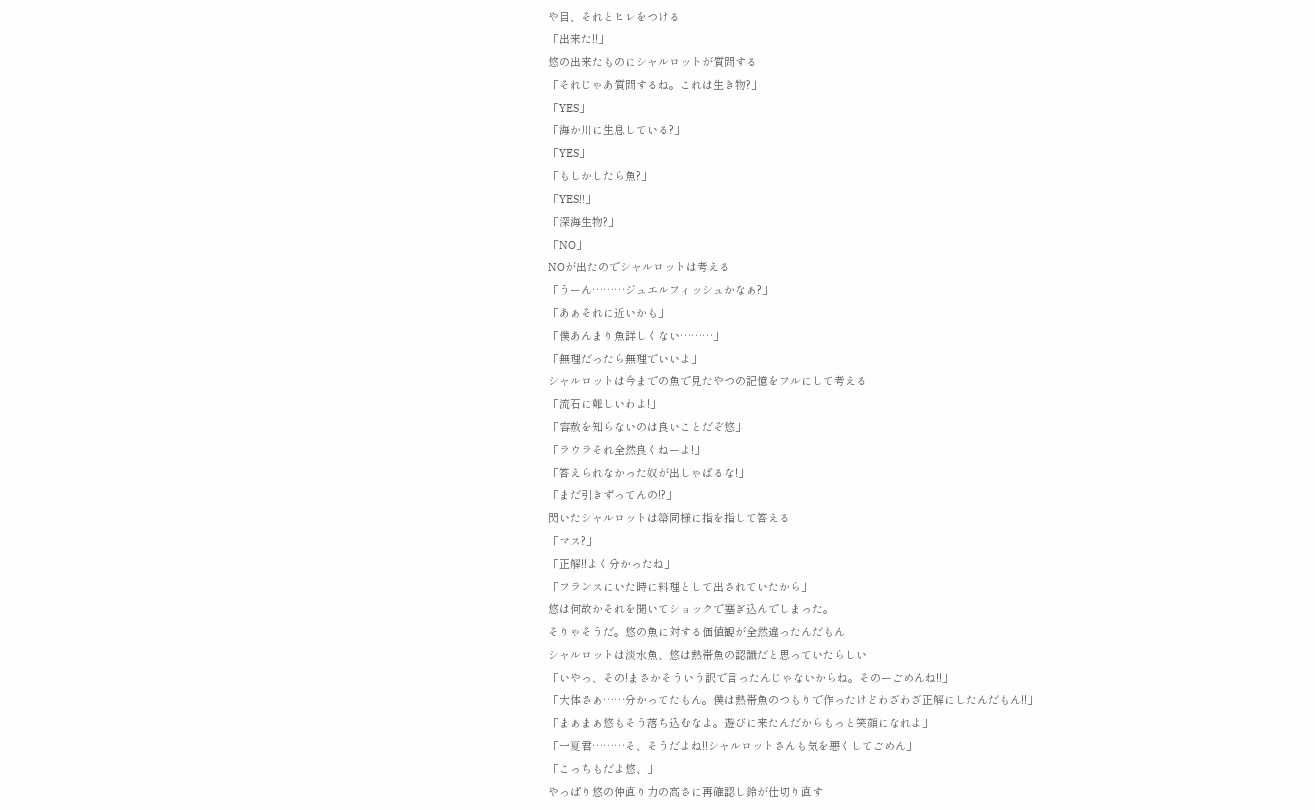や目、それとヒレをつける
「出来た!!」
悠の出来たものにシャルロットが質問する
「それじゃあ質問するね。これは生き物?」
「YES」
「海か川に生息している?」
「YES」
「もしかしたら魚?」
「YES!!」
「深海生物?」
「NO」
NOが出たのでシャルロットは考える
「うーん………ジュエルフィッシュかなぁ?」
「あぁそれに近いかも」
「僕あんまり魚詳しくない………」
「無理だったら無理でいいよ」
シャルロットは今までの魚で見たやつの記憶をフルにして考える
「流石に難しいわよ!」
「容赦を知らないのは良いことだぞ悠」
「ラウラそれ全然良くねーよ!」
「答えられなかった奴が出しゃばるな!」
「まだ引きずってんの!?」
閃いたシャルロットは箒同様に指を指して答える
「マス?」
「正解!!よく分かったね」
「フランスにいた時に料理として出されていたから」
悠は何故かそれを聞いてショックで塞ぎ込んでしまった。
そりゃそうだ。悠の魚に対する価値観が全然違ったんだもん
シャルロットは淡水魚、悠は熱帯魚の認識だと思っていたらしい
「いやっ、その!まさかそういう訳で言ったんじゃないからね。そのーごめんね!!」
「大体さぁ……分かってたもん。僕は熱帯魚のつもりで作ったけどわざわざ正解にしたんだもん!!」
「まぁまぁ悠もそう落ち込むなよ。遊びに来たんだからもっと笑顔になれよ」
「一夏君………そ、そうだよね!!シャルロットさんも気を悪くしてごめん」
「こっちもだよ悠、」
やっぱり悠の仲直り力の高さに再確認し鈴が仕切り直す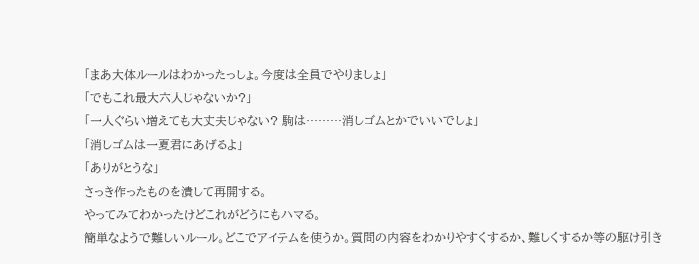「まあ大体ルールはわかったっしょ。今度は全員でやりましょ」
「でもこれ最大六人じゃないか?」
「一人ぐらい増えても大丈夫じゃない? 駒は………消しゴムとかでいいでしょ」
「消しゴムは一夏君にあげるよ」
「ありがとうな」
さっき作ったものを潰して再開する。
やってみてわかったけどこれがどうにもハマる。
簡単なようで難しいルール。どこでアイテムを使うか。質問の内容をわかりやすくするか、難しくするか等の駆け引き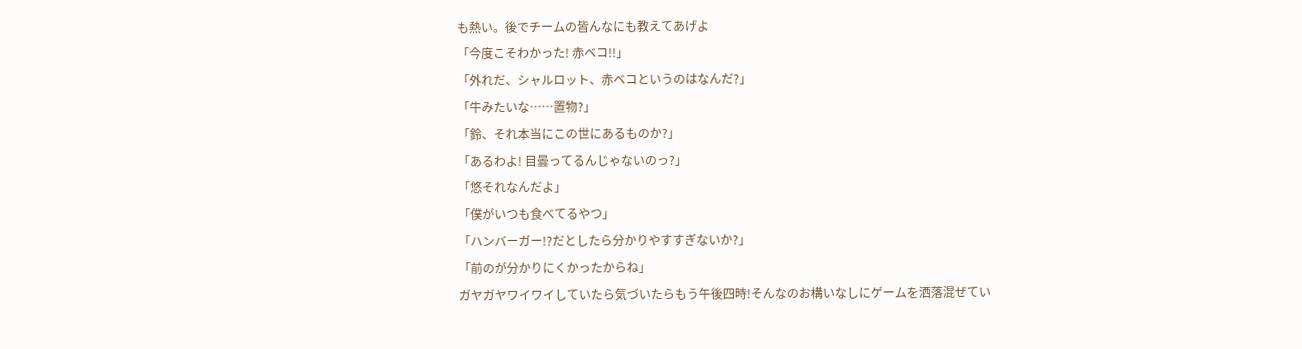も熱い。後でチームの皆んなにも教えてあげよ
「今度こそわかった! 赤ベコ!!」
「外れだ、シャルロット、赤ベコというのはなんだ?」
「牛みたいな……置物?」
「鈴、それ本当にこの世にあるものか?」
「あるわよ! 目曇ってるんじゃないのっ?」
「悠それなんだよ」
「僕がいつも食べてるやつ」
「ハンバーガー!?だとしたら分かりやすすぎないか?」
「前のが分かりにくかったからね」
ガヤガヤワイワイしていたら気づいたらもう午後四時!そんなのお構いなしにゲームを洒落混ぜてい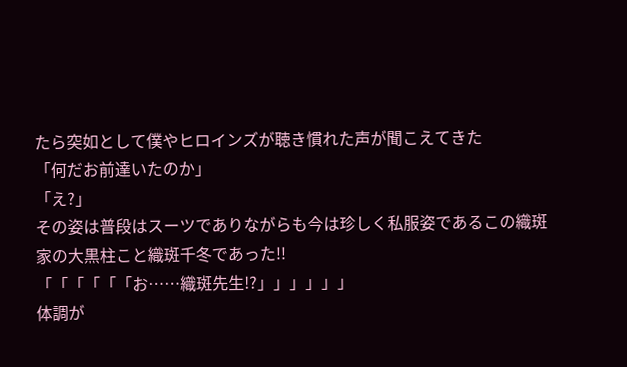たら突如として僕やヒロインズが聴き慣れた声が聞こえてきた
「何だお前達いたのか」
「え?」
その姿は普段はスーツでありながらも今は珍しく私服姿であるこの織斑家の大黒柱こと織斑千冬であった!!
「「「「「「お……織斑先生!?」」」」」」
体調が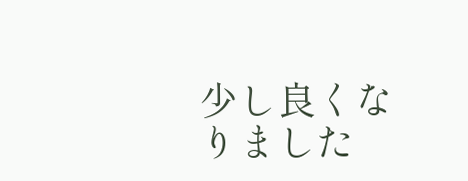少し良くなりました